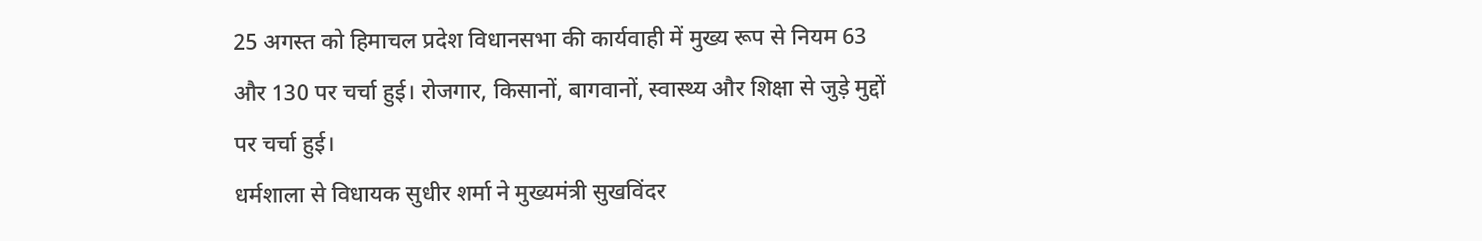25 अगस्त को हिमाचल प्रदेश विधानसभा की कार्यवाही में मुख्य रूप से नियम 63 और 130 पर चर्चा हुई। रोजगार, किसानों, बागवानों, स्वास्थ्य और शिक्षा से जुड़े मुद्दों पर चर्चा हुई।
धर्मशाला से विधायक सुधीर शर्मा ने मुख्यमंत्री सुखविंदर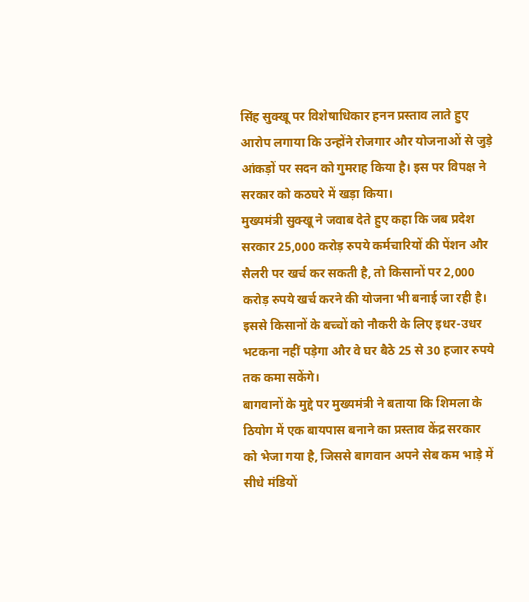सिंह सुक्खू पर विशेषाधिकार हनन प्रस्ताव लाते हुए आरोप लगाया कि उन्होंने रोजगार और योजनाओं से जुड़े आंकड़ों पर सदन को गुमराह किया है। इस पर विपक्ष ने सरकार को कठघरे में खड़ा किया।
मुख्यमंत्री सुक्खू ने जवाब देते हुए कहा कि जब प्रदेश सरकार 25,000 करोड़ रुपये कर्मचारियों की पेंशन और सैलरी पर खर्च कर सकती है, तो किसानों पर 2,000 करोड़ रुपये खर्च करने की योजना भी बनाई जा रही है। इससे किसानों के बच्चों को नौकरी के लिए इधर-उधर भटकना नहीं पड़ेगा और वे घर बैठे 25 से 30 हजार रुपये तक कमा सकेंगे।
बागवानों के मुद्दे पर मुख्यमंत्री ने बताया कि शिमला के ठियोग में एक बायपास बनाने का प्रस्ताव केंद्र सरकार को भेजा गया है, जिससे बागवान अपने सेब कम भाड़े में सीधे मंडियों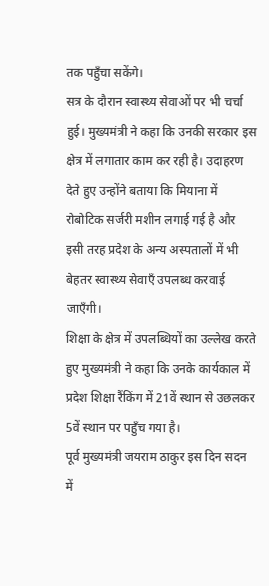तक पहुँचा सकेंगे।
सत्र के दौरान स्वास्थ्य सेवाओं पर भी चर्चा हुई। मुख्यमंत्री ने कहा कि उनकी सरकार इस क्षेत्र में लगातार काम कर रही है। उदाहरण देते हुए उन्होंने बताया कि मियाना में रोबोटिक सर्जरी मशीन लगाई गई है और इसी तरह प्रदेश के अन्य अस्पतालों में भी बेहतर स्वास्थ्य सेवाएँ उपलब्ध करवाई जाएँगी।
शिक्षा के क्षेत्र में उपलब्धियों का उल्लेख करते हुए मुख्यमंत्री ने कहा कि उनके कार्यकाल में प्रदेश शिक्षा रैंकिंग में 21वें स्थान से उछलकर 5वें स्थान पर पहुँच गया है।
पूर्व मुख्यमंत्री जयराम ठाकुर इस दिन सदन में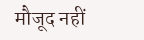मौजूद नहीं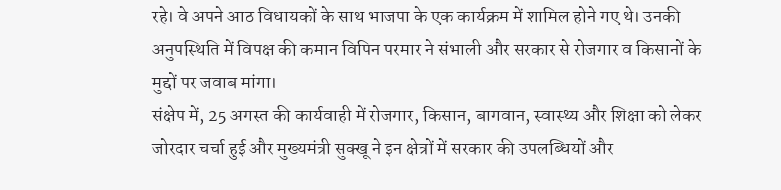रहे। वे अपने आठ विधायकों के साथ भाजपा के एक कार्यक्रम में शामिल होने गए थे। उनकी अनुपस्थिति में विपक्ष की कमान विपिन परमार ने संभाली और सरकार से रोजगार व किसानों के मुद्दों पर जवाब मांगा।
संक्षेप में, 25 अगस्त की कार्यवाही में रोजगार, किसान, बागवान, स्वास्थ्य और शिक्षा को लेकर जोरदार चर्चा हुई और मुख्यमंत्री सुक्खू ने इन क्षेत्रों में सरकार की उपलब्धियों और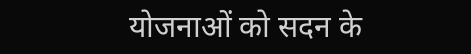योजनाओं को सदन के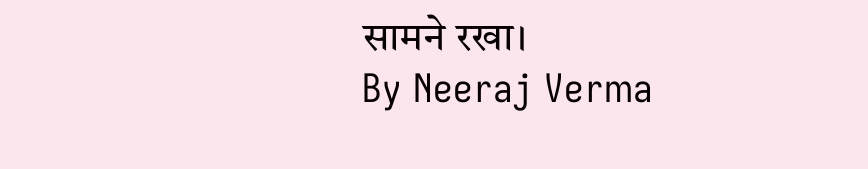सामने रखा।
By Neeraj Verma